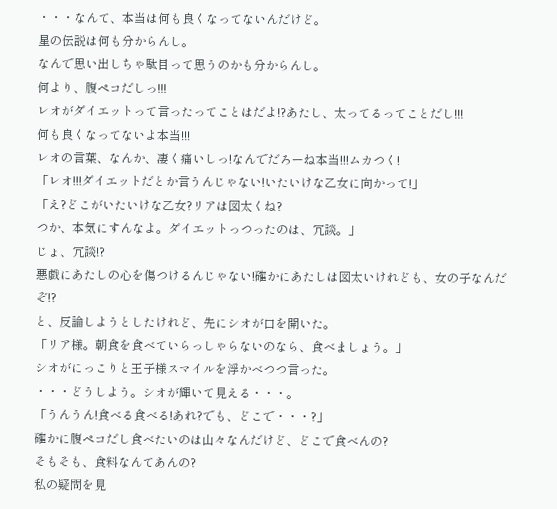・・・なんて、本当は何も良くなってないんだけど。
星の伝説は何も分からんし。
なんで思い出しちゃ駄目って思うのかも分からんし。
何より、腹ペコだしっ!!!
レオがダイエットって言ったってことはだよ!?あたし、太ってるってことだし!!!
何も良くなってないよ本当!!!
レオの言葉、なんか、凄く痛いしっ!なんでだろーね本当!!!ムカつく!
「レオ!!!ダイエットだとか言うんじゃない!いたいけな乙女に向かって!」
「え?どこがいたいけな乙女?リアは図太くね?
つか、本気にすんなよ。ダイエットっつったのは、冗談。」
じょ、冗談!?
悪戯にあたしの心を傷つけるんじゃない!確かにあたしは図太いけれども、女の子なんだぞ!?
と、反論しようとしたけれど、先にシオが口を開いた。
「リア様。朝食を食べていらっしゃらないのなら、食べましょう。」
シオがにっこりと王子様スマイルを浮かべつつ言った。
・・・どうしよう。シオが輝いて見える・・・。
「うんうん!食べる食べる!あれ?でも、どこで・・・?」
確かに腹ペコだし食べたいのは山々なんだけど、どこで食べんの?
そもそも、食料なんてあんの?
私の疑問を見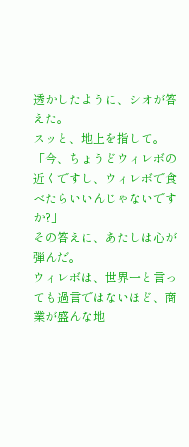透かしたように、シオが答えた。
スッと、地上を指して。
「今、ちょうどウィレボの近くですし、ウィレボで食べたらいいんじゃないですか?」
その答えに、あたしは心が弾んだ。
ウィレボは、世界一と言っても過言ではないほど、商業が盛んな地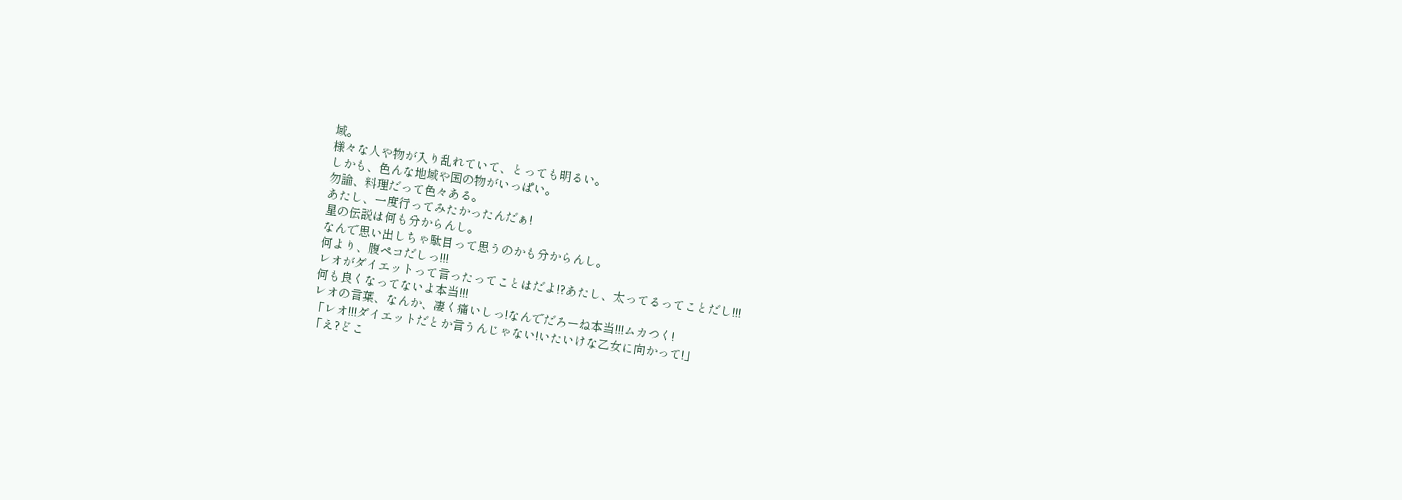域。
様々な人や物が入り乱れていて、とっても明るい。
しかも、色んな地域や国の物がいっぱい。
勿論、料理だって色々ある。
あたし、一度行ってみたかったんだぁ!
星の伝説は何も分からんし。
なんで思い出しちゃ駄目って思うのかも分からんし。
何より、腹ペコだしっ!!!
レオがダイエットって言ったってことはだよ!?あたし、太ってるってことだし!!!
何も良くなってないよ本当!!!
レオの言葉、なんか、凄く痛いしっ!なんでだろーね本当!!!ムカつく!
「レオ!!!ダイエットだとか言うんじゃない!いたいけな乙女に向かって!」
「え?どこ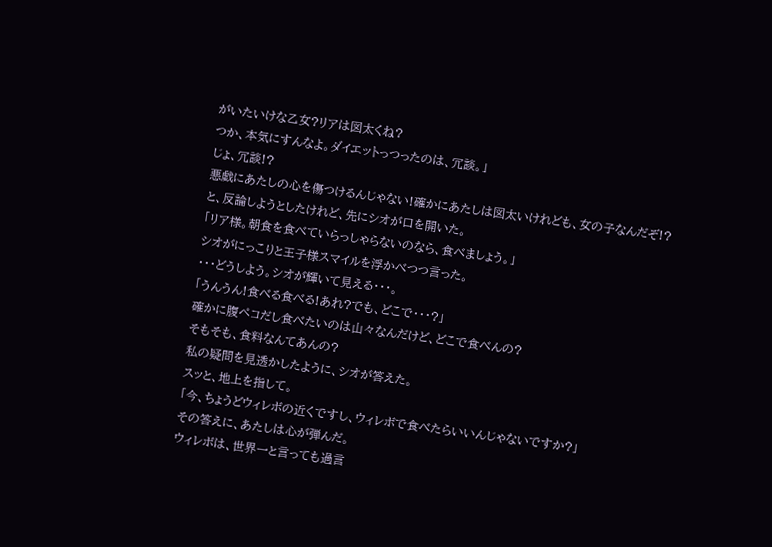がいたいけな乙女?リアは図太くね?
つか、本気にすんなよ。ダイエットっつったのは、冗談。」
じょ、冗談!?
悪戯にあたしの心を傷つけるんじゃない!確かにあたしは図太いけれども、女の子なんだぞ!?
と、反論しようとしたけれど、先にシオが口を開いた。
「リア様。朝食を食べていらっしゃらないのなら、食べましょう。」
シオがにっこりと王子様スマイルを浮かべつつ言った。
・・・どうしよう。シオが輝いて見える・・・。
「うんうん!食べる食べる!あれ?でも、どこで・・・?」
確かに腹ペコだし食べたいのは山々なんだけど、どこで食べんの?
そもそも、食料なんてあんの?
私の疑問を見透かしたように、シオが答えた。
スッと、地上を指して。
「今、ちょうどウィレボの近くですし、ウィレボで食べたらいいんじゃないですか?」
その答えに、あたしは心が弾んだ。
ウィレボは、世界一と言っても過言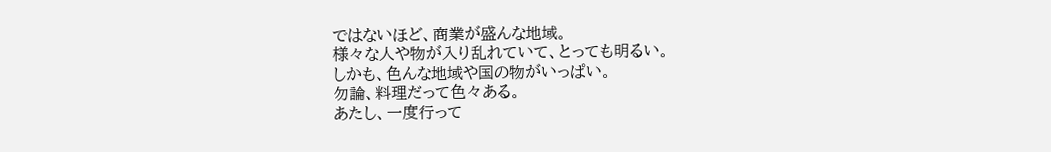ではないほど、商業が盛んな地域。
様々な人や物が入り乱れていて、とっても明るい。
しかも、色んな地域や国の物がいっぱい。
勿論、料理だって色々ある。
あたし、一度行って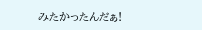みたかったんだぁ!